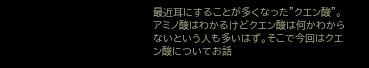最近耳にすることが多くなった"クエン酸"。
アミノ酸はわかるけどクエン酸は何かわからないという人も多いはず。そこで今回はクエン酸についてお話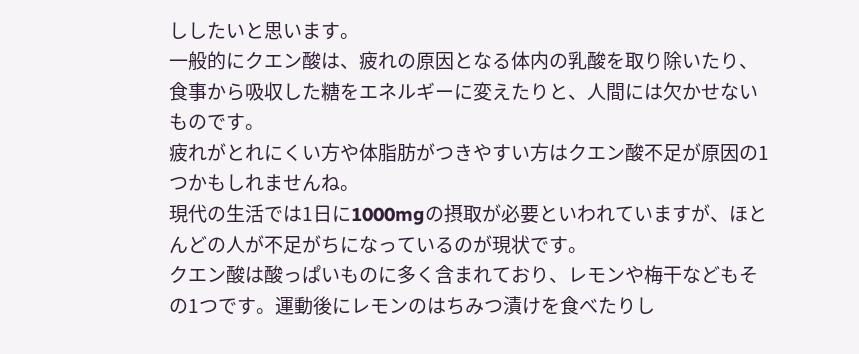ししたいと思います。
一般的にクエン酸は、疲れの原因となる体内の乳酸を取り除いたり、食事から吸収した糖をエネルギーに変えたりと、人間には欠かせないものです。
疲れがとれにくい方や体脂肪がつきやすい方はクエン酸不足が原因の1つかもしれませんね。
現代の生活では1日に1000mgの摂取が必要といわれていますが、ほとんどの人が不足がちになっているのが現状です。
クエン酸は酸っぱいものに多く含まれており、レモンや梅干などもその1つです。運動後にレモンのはちみつ漬けを食べたりし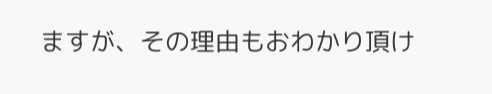ますが、その理由もおわかり頂け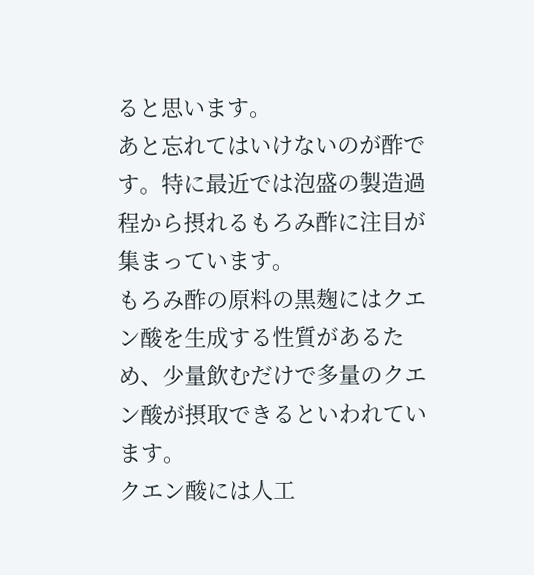ると思います。
あと忘れてはいけないのが酢です。特に最近では泡盛の製造過程から摂れるもろみ酢に注目が集まっています。
もろみ酢の原料の黒麹にはクエン酸を生成する性質があるため、少量飲むだけで多量のクエン酸が摂取できるといわれています。
クエン酸には人工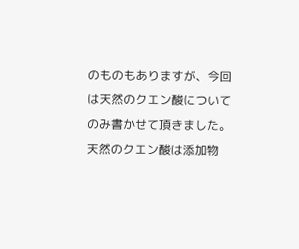のものもありますが、今回は天然のクエン酸についてのみ書かせて頂きました。
天然のクエン酸は添加物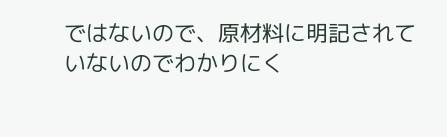ではないので、原材料に明記されていないのでわかりにく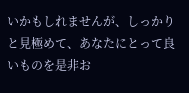いかもしれませんが、しっかりと見極めて、あなたにとって良いものを是非お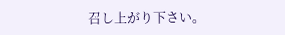召し上がり下さい。